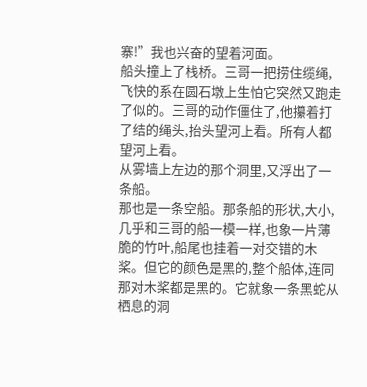寨!”我也兴奋的望着河面。
船头撞上了栈桥。三哥一把捞住缆绳,飞快的系在圆石墩上生怕它突然又跑走了似的。三哥的动作僵住了,他攥着打了结的绳头,抬头望河上看。所有人都望河上看。
从雾墙上左边的那个洞里,又浮出了一条船。
那也是一条空船。那条船的形状,大小,几乎和三哥的船一模一样,也象一片薄脆的竹叶,船尾也挂着一对交错的木桨。但它的颜色是黑的,整个船体,连同那对木桨都是黑的。它就象一条黑蛇从栖息的洞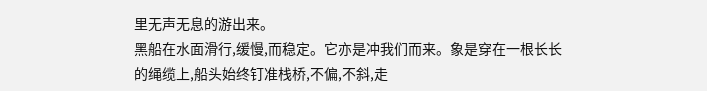里无声无息的游出来。
黑船在水面滑行,缓慢,而稳定。它亦是冲我们而来。象是穿在一根长长的绳缆上,船头始终钉准栈桥,不偏,不斜,走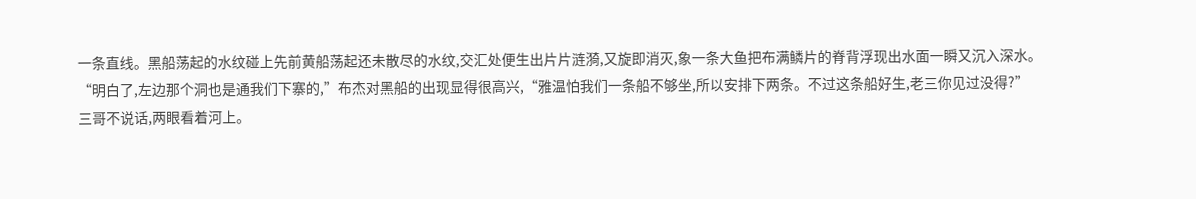一条直线。黑船荡起的水纹碰上先前黄船荡起还未散尽的水纹,交汇处便生出片片涟漪,又旋即消灭,象一条大鱼把布满鳞片的脊背浮现出水面一瞬又沉入深水。
“明白了,左边那个洞也是通我们下寨的,”布杰对黑船的出现显得很高兴,“雅温怕我们一条船不够坐,所以安排下两条。不过这条船好生,老三你见过没得?”
三哥不说话,两眼看着河上。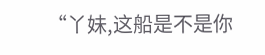“丫妹,这船是不是你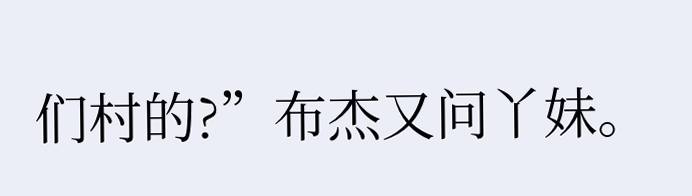们村的?”布杰又问丫妹。